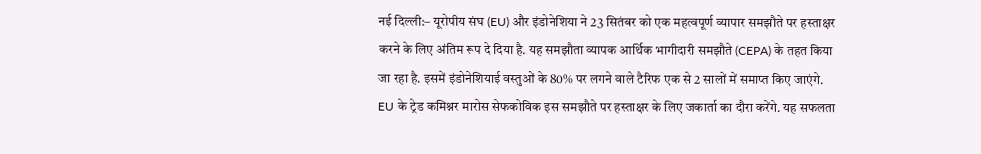नई दिल्ली:– यूरोपीय संघ (EU) और इंडोनेशिया ने 23 सितंबर को एक महत्वपूर्ण व्यापार समझौते पर हस्ताक्षर करने के लिए अंतिम रूप दे दिया है. यह समझौता व्यापक आर्थिक भागीदारी समझौते (CEPA) के तहत किया जा रहा है. इसमें इंडोनेशियाई वस्तुओं के 80% पर लगने वाले टैरिफ एक से 2 सालों में समाप्त किए जाएंगे.
EU के ट्रेड कमिश्नर मारोस सेफकोविक इस समझौते पर हस्ताक्षर के लिए जकार्ता का दौरा करेंगे. यह सफलता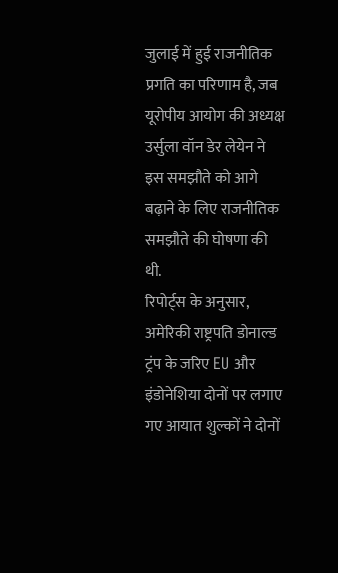जुलाई में हुई राजनीतिक प्रगति का परिणाम है, जब यूरोपीय आयोग की अध्यक्ष उर्सुला वॉन डेर लेयेन ने इस समझौते को आगे बढ़ाने के लिए राजनीतिक समझौते की घोषणा की थी.
रिपोर्ट्स के अनुसार, अमेरिकी राष्ट्रपति डोनाल्ड ट्रंप के जरिए EU और इंडोनेशिया दोनों पर लगाए गए आयात शुल्कों ने दोनों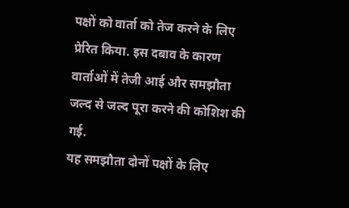पक्षों को वार्ता को तेज करने के लिए प्रेरित किया. इस दबाव के कारण वार्ताओं में तेजी आई और समझौता जल्द से जल्द पूरा करने की कोशिश की गई.
यह समझौता दोनों पक्षों के लिए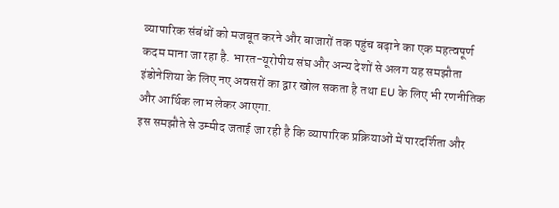व्यापारिक संबंधों को मजबूत करने और बाजारों तक पहुंच बढ़ाने का एक महत्वपूर्ण कदम माना जा रहा है. भारत-यूरोपीय संघ और अन्य देशों से अलग यह समझौता इंडोनेशिया के लिए नए अवसरों का द्वार खोल सकता है तथा EU के लिए भी रणनीतिक और आर्थिक लाभ लेकर आएगा.
इस समझौते से उम्मीद जताई जा रही है कि व्यापारिक प्रक्रियाओं में पारदर्शिता और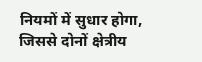नियमों में सुधार होगा, जिससे दोनों क्षेत्रीय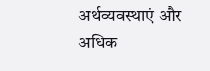अर्थव्यवस्थाएं और अधिक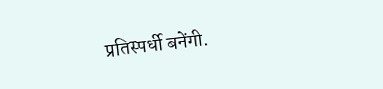प्रतिस्पर्धी बनेंगी.